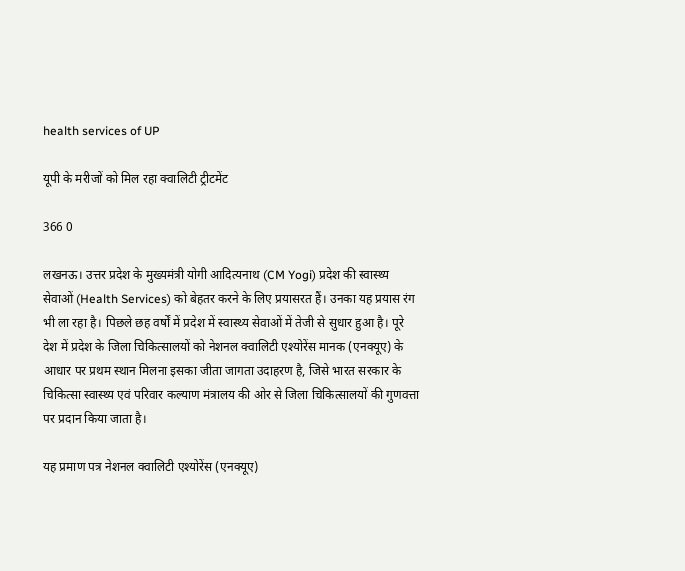health services of UP

यूपी के मरीजों को मिल रहा क्वालिटी ट्रीटमेंट

366 0

लखनऊ। उत्तर प्रदेश के मुख्यमंत्री योगी आदित्यनाथ (CM Yogi) प्रदेश की स्वास्थ्य सेवाओं (Health Services) को बेहतर करने के लिए प्रयासरत हैं। उनका यह प्रयास रंग भी ला रहा है। पिछले छह वर्षों में प्रदेश में स्वास्थ्य सेवाओं में तेजी से सुधार हुआ है। पूरे देश में प्रदेश के जिला चिकित्सालयों को नेशनल क्वालिटी एश्योरेंस मानक (एनक्यूए) के आधार पर प्रथम स्थान मिलना इसका जीता जागता उदाहरण है, जिसे भारत सरकार के चिकित्सा स्वास्थ्य एवं परिवार कल्याण मंत्रालय की ओर से जिला चिकित्सालयों की गुणवत्ता पर प्रदान किया जाता है।

यह प्रमाण पत्र नेशनल क्वालिटी एश्योरेंस (एनक्यूए)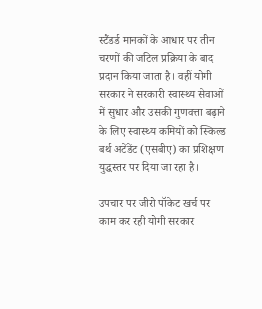स्टैंडर्ड मानकों के आधार पर तीन चरणों की जटिल प्रक्रिया के बाद प्रदान किया जाता है। वहीं योगी सरकार ने सरकारी स्वास्थ्य सेवाओं में सुधार और उसकी गुणवत्ता बढ़ाने के लिए स्वास्थ्य कमियों को स्किल्ड बर्थ अटेंडेंट (एसबीए) का प्रशिक्षण युद्धस्तर पर दिया जा रहा है।

उपचार पर जीरो पॉकेट खर्च पर काम कर रही योगी सरकार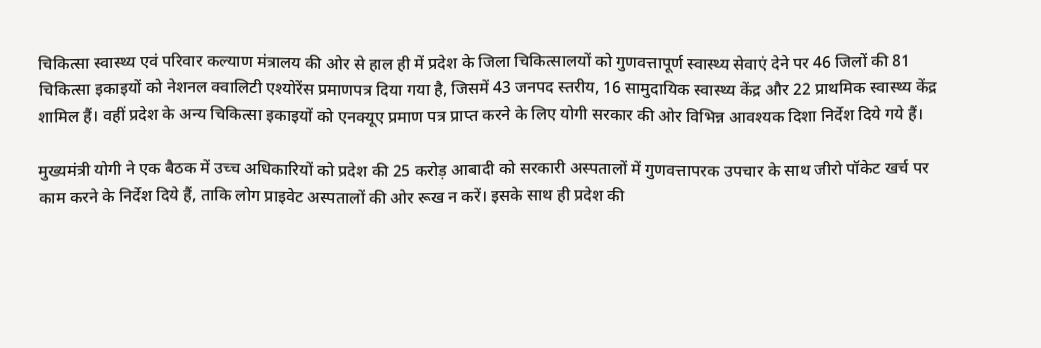चिकित्सा स्वास्थ्य एवं परिवार कल्याण मंत्रालय की ओर से हाल ही में प्रदेश के जिला चिकित्सालयों को गुणवत्तापूर्ण स्वास्थ्य सेवाएं देने पर 46 जिलों की 81 चिकित्सा इकाइयों को नेशनल क्वालिटी एश्योरेंस प्रमाणपत्र दिया गया है, जिसमें 43 जनपद स्तरीय, 16 सामुदायिक स्वास्थ्य केंद्र और 22 प्राथमिक स्वास्थ्य केंद्र शामिल हैं। वहीं प्रदेश के अन्य चिकित्सा इकाइयों को एनक्यूए प्रमाण पत्र प्राप्त करने के लिए योगी सरकार की ओर विभिन्न आवश्यक दिशा निर्देश दिये गये हैं।

मुख्यमंत्री योगी ने एक बैठक में उच्च अधिकारियों को प्रदेश की 25 करोड़ आबादी को सरकारी अस्पतालों में गुणवत्तापरक उपचार के साथ जीरो पॉकेट खर्च पर काम करने के निर्देश दिये हैं, ताकि लोग प्राइवेट अस्पतालों की ओर रूख न करें। इसके साथ ही प्रदेश की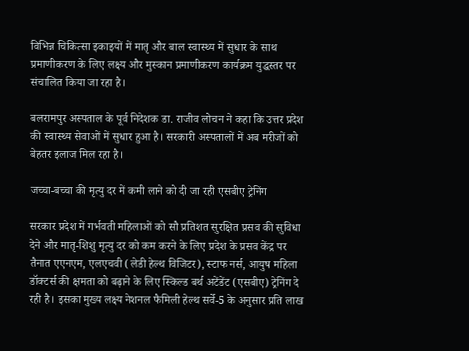विभिन्न चिकित्सा इकाइयों में मातृ और बाल स्वास्थ्य में सुधार के साथ प्रमाणीकरण के लिए लक्ष्य और मुस्कान प्रमाणीकरण कार्यक्रम युद्धस्तर पर संचालित किया जा रहा है।

बलरामपुर अस्पताल के पूर्व निदेशक डा. राजीव लोचन ने कहा कि उत्तर प्रदेश की स्वास्थ्य सेवाओं में सुधार हुआ है। सरकारी अस्पतालों में अब मरीजों को बेहतर इलाज मिल रहा है।

जच्चा-बच्चा की मृत्यु दर में कमी लाने को दी जा रही एसबीए ट्रेनिंग

सरकार प्रदेश में गर्भवती महिलाओं को सौ प्रतिशत सुरक्षित प्रसव की सुविधा देने और मातृ-शिशु मृत्यु दर को कम करने के लिए प्रदेश के प्रसव केंद्र पर तैनात एएनएम, एलएचवी (लेडी हेल्थ विजिटर), स्टाफ नर्स, आयुष महिला डॉक्टर्स की क्षमता को बढ़ाने के लिए स्किल्ड बर्थ अटेंडेंट (एसबीए) ट्रेनिंग दे रही है। इसका मुख्य लक्ष्य नेशनल फैमिली हेल्थ सर्वे-5 के अनुसार प्रति लाख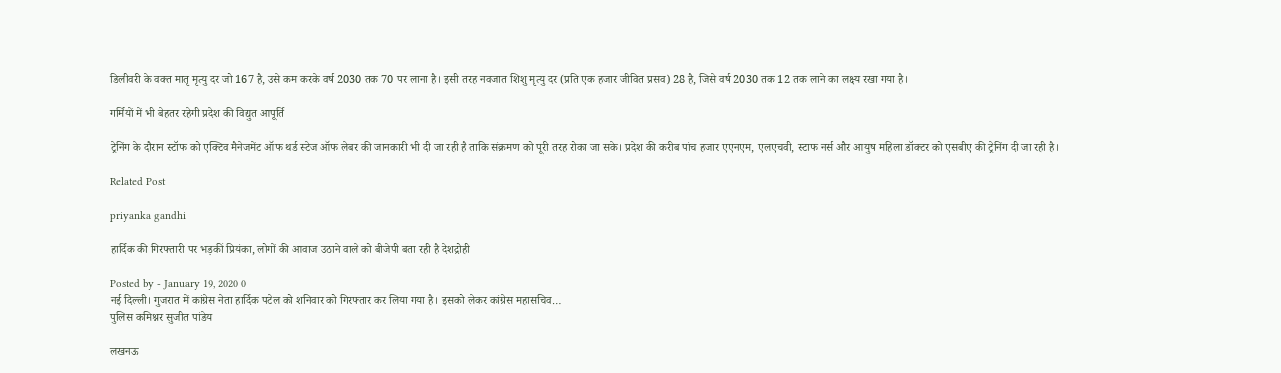डिलीवरी के वक्त मातृ मृत्यु दर जो 167 है, उसे कम करके वर्ष 2030 तक 70 पर लाना है। इसी तरह नवजात शिशु मृत्यु दर (प्रति एक हजार जीवित प्रसव) 28 है, जिसे वर्ष 2030 तक 12 तक लाने का लक्ष्य रखा गया है।

गर्मियों में भी बेहतर रहेगी प्रदेश की विद्युत आपूर्ति

ट्रेनिंग के दौरान स्टॉफ को एक्टिव मैनेजमेंट ऑफ थर्ड स्टेज ऑफ लेबर की जानकारी भी दी जा रही है ताकि संक्रमण को पूरी तरह रोका जा सके। प्रदेश की करीब पांच हजार एएनएम, एलएचवी, स्टाफ नर्स और आयुष महिला डॉक्टर को एसबीए की ट्रेनिंग दी जा रही है।

Related Post

priyanka gandhi

हार्दिक की गिरफ्तारी पर भड़कीं प्रियंका, लोगों की आवाज उठाने वाले को बीजेपी बता रही है देशद्रोही

Posted by - January 19, 2020 0
नई दिल्ली। गुजरात में कांग्रेस नेता हार्दिक पटेल को शनिवार को गिरफ्तार कर लिया गया है। इसको लेकर कांग्रेस महासचिव…
पुलिस कमिश्नर सुजीत पांडेय

लखनऊ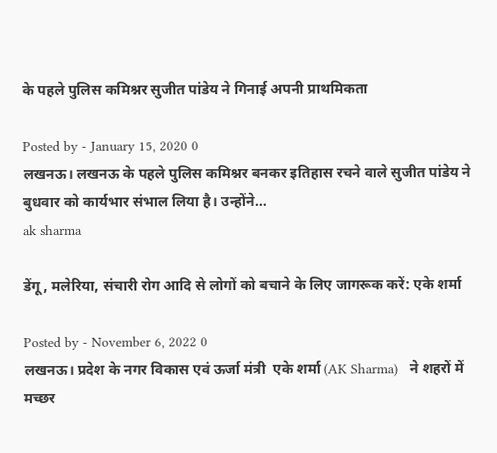के पहले पुलिस कमिश्नर सुजीत पांडेय ने गिनाई अपनी प्राथमिकता

Posted by - January 15, 2020 0
लखनऊ। लखनऊ के पहले पुलिस कमिश्नर बनकर इतिहास रचने वाले सुजीत पांडेय ने बुधवार को कार्यभार संभाल लिया है। उन्होंने…
ak sharma

डेंगू, मलेरिया, संचारी रोग आदि से लोगों को बचाने के लिए जागरूक करें: एके शर्मा

Posted by - November 6, 2022 0
लखनऊ। प्रदेश के नगर विकास एवं ऊर्जा मंत्री  एके शर्मा (AK Sharma)   ने शहरों में मच्छर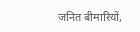जनित बीमारियों,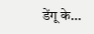डेंगू के…